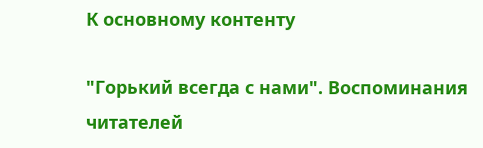К основному контенту

"Горький всегда с нами". Воспоминания читателей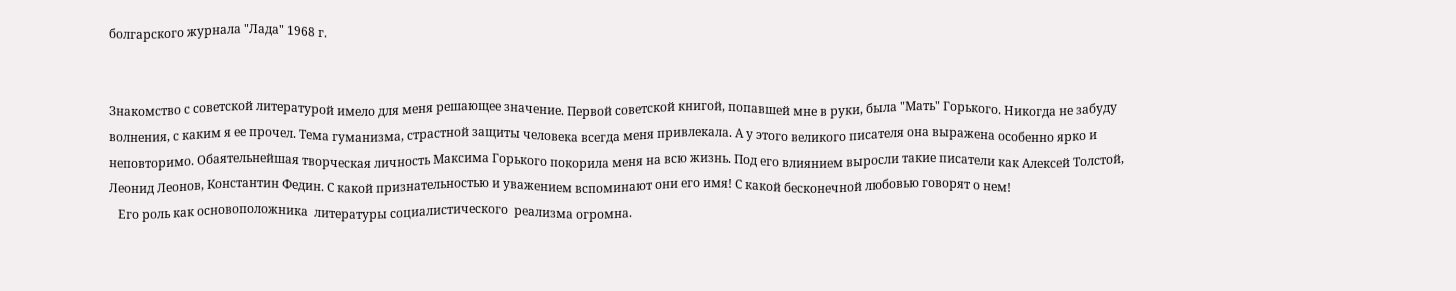болгарского журнала "Лада" 1968 г.


Знакомство с советской литературой имело для меня решающее значение. Первой советской книгой, попавшей мне в руки, была "Мать" Горького. Никогда не забуду волнения, с каким я ее прочел. Тема гуманизма, страстной защиты человека всегда меня привлекала. А у этого великого писателя она выражена особенно ярко и неповторимо. Обаятельнейшая творческая личность Максима Горького покорила меня на всю жизнь. Под его влиянием выросли такие писатели как Алексей Толстой, Леонид Леонов, Константин Федин. С какой признательностью и уважением вспоминают они его имя! С какой бесконечной любовью говорят о нем!
   Его роль как основоположника  литературы социалистического  реализма огромна.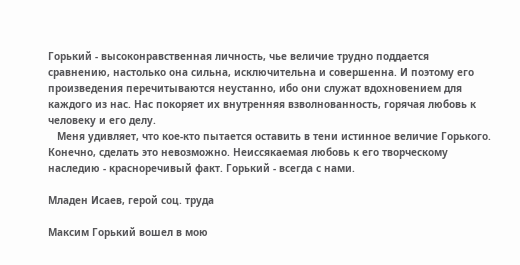Горький - высоконравственная личность, чье величие трудно поддается сравнению, настолько она сильна, исключительна и совершенна. И поэтому его произведения перечитываются неустанно, ибо они служат вдохновением для каждого из нас. Нас покоряет их внутренняя взволнованность, горячая любовь к человеку и его делу.
   Меня удивляет, что кое-кто пытается оставить в тени истинное величие Горького. Конечно, сделать это невозможно. Неиссякаемая любовь к его творческому наследию - красноречивый факт. Горький - всегда с нами.

Младен Исаев, герой соц. труда

Максим Горький вошел в мою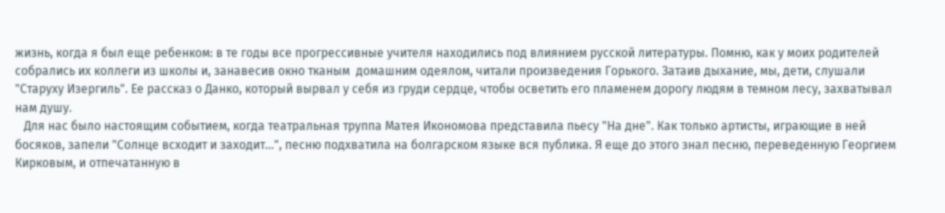жизнь, когда я был еще ребенком: в те годы все прогрессивные учителя находились под влиянием русской литературы. Помню, как у моих родителей собрались их коллеги из школы и, занавесив окно тканым  домашним одеялом, читали произведения Горького. Затаив дыхание, мы, дети, слушали "Старуху Изергиль". Ее рассказ о Данко, который вырвал у себя из груди сердце, чтобы осветить его пламенем дорогу людям в темном лесу, захватывал нам душу.
   Для нас было настоящим событием, когда театральная труппа Матея Икономова представила пьесу "На дне". Как только артисты, играющие в ней босяков, запели "Солнце всходит и заходит...", песню подхватила на болгарском языке вся публика. Я еще до этого знал песню, переведенную Георгием  Кирковым, и отпечатанную в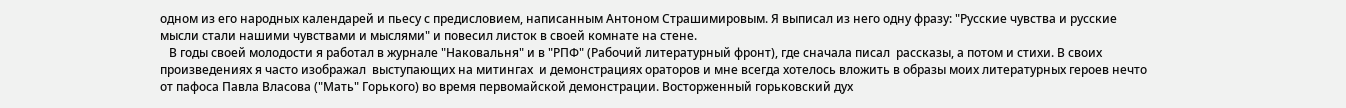одном из его народных календарей и пьесу с предисловием, написанным Антоном Страшимировым. Я выписал из него одну фразу: "Русские чувства и русские мысли стали нашими чувствами и мыслями" и повесил листок в своей комнате на стене.
   В годы своей молодости я работал в журнале "Наковальня" и в "РПФ" (Рабочий литературный фронт), где сначала писал  рассказы, а потом и стихи. В своих произведениях я часто изображал  выступающих на митингах  и демонстрациях ораторов и мне всегда хотелось вложить в образы моих литературных героев нечто от пафоса Павла Власова ("Мать" Горького) во время первомайской демонстрации. Восторженный горьковский дух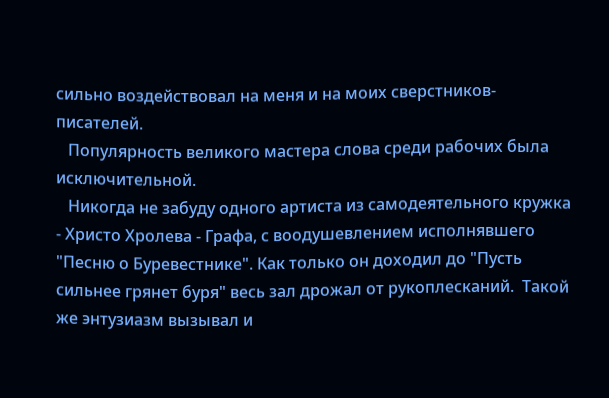сильно воздействовал на меня и на моих сверстников-писателей.
   Популярность великого мастера слова среди рабочих была исключительной.
   Никогда не забуду одного артиста из самодеятельного кружка - Христо Хролева - Графа, с воодушевлением исполнявшего "Песню о Буревестнике". Как только он доходил до "Пусть сильнее грянет буря" весь зал дрожал от рукоплесканий.  Такой же энтузиазм вызывал и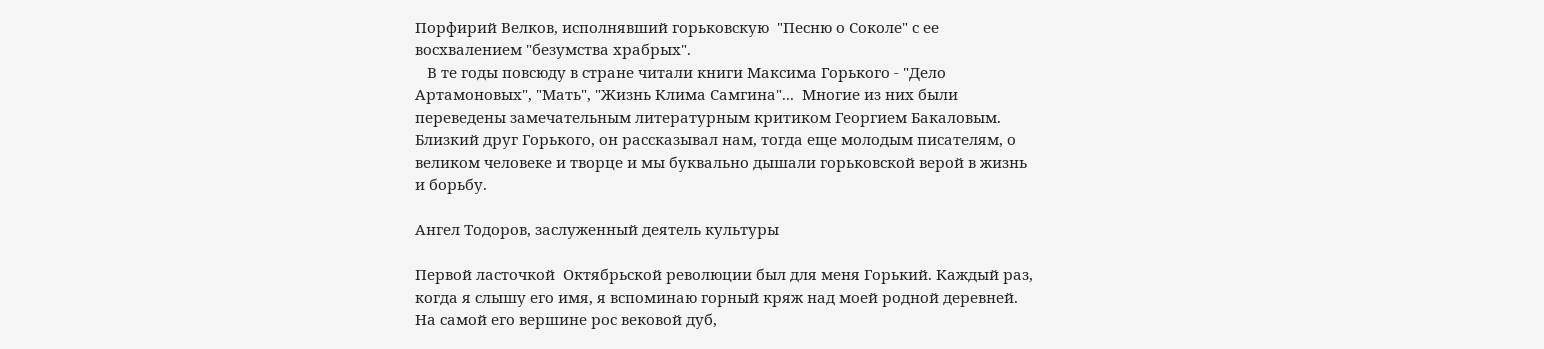Порфирий Велков, исполнявший горьковскую  "Песню о Соколе" с ее восхвалением "безумства храбрых".
   В те годы повсюду в стране читали книги Максима Горького - "Дело Артамоновых", "Мать", "Жизнь Клима Самгина"...  Многие из них были переведены замечательным литературным критиком Георгием Бакаловым. Близкий друг Горького, он рассказывал нам, тогда еще молодым писателям, о великом человеке и творце и мы буквально дышали горьковской верой в жизнь и борьбу.

Ангел Тодоров, заслуженный деятель культуры

Первой ласточкой  Октябрьской революции был для меня Горький. Каждый раз, когда я слышу его имя, я вспоминаю горный кряж над моей родной деревней. На самой его вершине рос вековой дуб,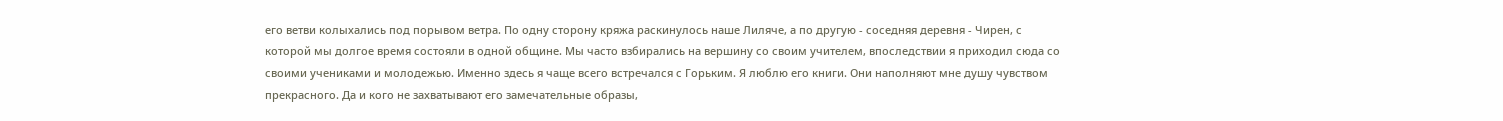его ветви колыхались под порывом ветра. По одну сторону кряжа раскинулось наше Лиляче, а по другую - соседняя деревня - Чирен, с которой мы долгое время состояли в одной общине. Мы часто взбирались на вершину со своим учителем, впоследствии я приходил сюда со своими учениками и молодежью. Именно здесь я чаще всего встречался с Горьким. Я люблю его книги. Они наполняют мне душу чувством прекрасного. Да и кого не захватывают его замечательные образы,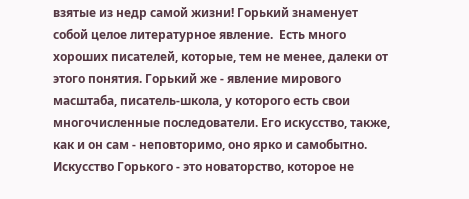взятые из недр самой жизни! Горький знаменует собой целое литературное явление.  Есть много хороших писателей, которые, тем не менее, далеки от этого понятия. Горький же - явление мирового масштаба, писатель-школа, у которого есть свои многочисленные последователи. Его искусство, также, как и он сам - неповторимо, оно ярко и самобытно. Искусство Горького - это новаторство, которое не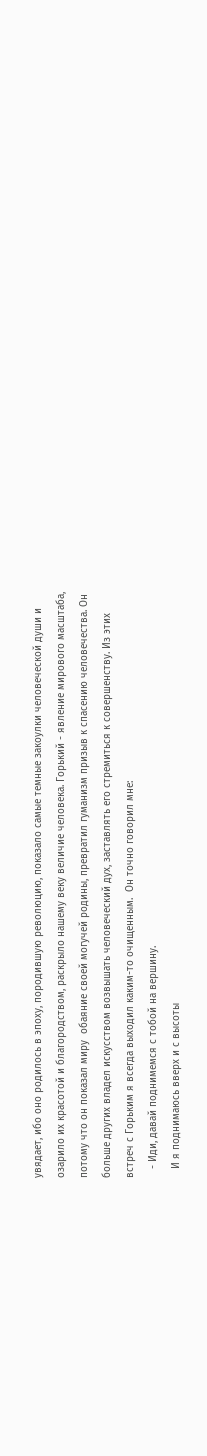увядает, ибо оно родилось в эпоху, породившую революцию, показало самые темные закоулки человеческой души и озарило их красотой и благородством, раскрыло нашему веку величие человека. Горький - явление мирового масштаба, потому что он показал миру  обаяние своей могучей родины, превратил гуманизм призыв к спасению человечества. Он больше других владел искусством возвышать человеческий дух, заставлять его стремиться к совершенству. Из этих встреч с Горьким я всегда выходил каким-то очищенным.  Он точно говорил мне:
   - Иди, давай поднимемся с тобой на вершину.
   И я поднимаюсь вверх и с высоты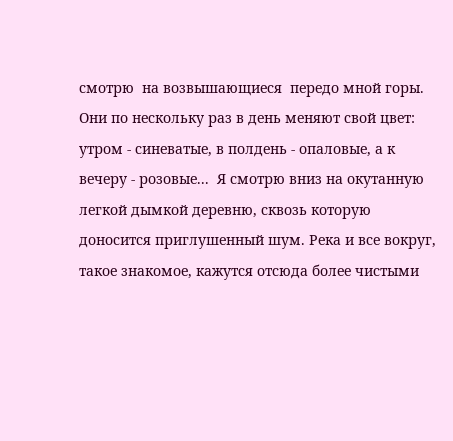смотрю  на возвышающиеся  передо мной горы. Они по нескольку раз в день меняют свой цвет: утром - синеватые, в полдень - опаловые, а к вечеру - розовые...  Я смотрю вниз на окутанную легкой дымкой деревню, сквозь которую доносится приглушенный шум. Река и все вокруг, такое знакомое, кажутся отсюда более чистыми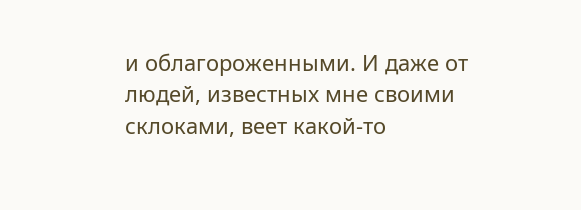и облагороженными. И даже от людей, известных мне своими склоками, веет какой-то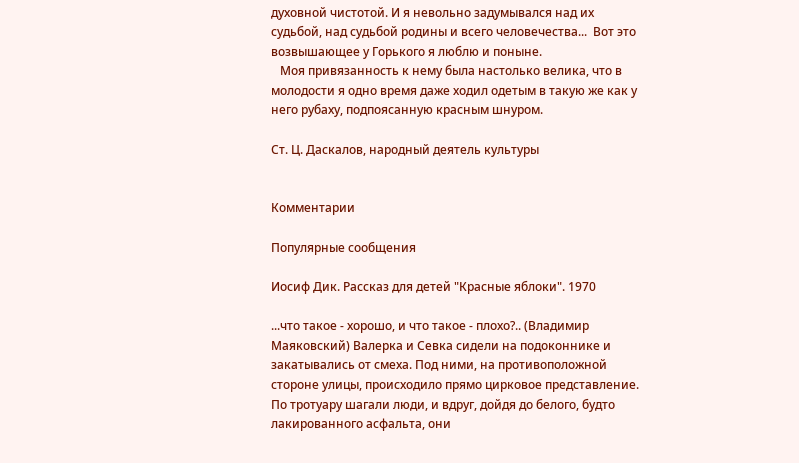духовной чистотой. И я невольно задумывался над их судьбой, над судьбой родины и всего человечества...  Вот это возвышающее у Горького я люблю и поныне.
   Моя привязанность к нему была настолько велика, что в молодости я одно время даже ходил одетым в такую же как у него рубаху, подпоясанную красным шнуром.

Ст. Ц. Даскалов, народный деятель культуры


Комментарии

Популярные сообщения

Иосиф Дик. Рассказ для детей "Красные яблоки". 1970

...что такое - хорошо, и что такое - плохо?.. (Владимир Маяковский) Валерка и Севка сидели на подоконнике и закатывались от смеха. Под ними, на противоположной стороне улицы, происходило прямо цирковое представление. По тротуару шагали люди, и вдруг, дойдя до белого, будто лакированного асфальта, они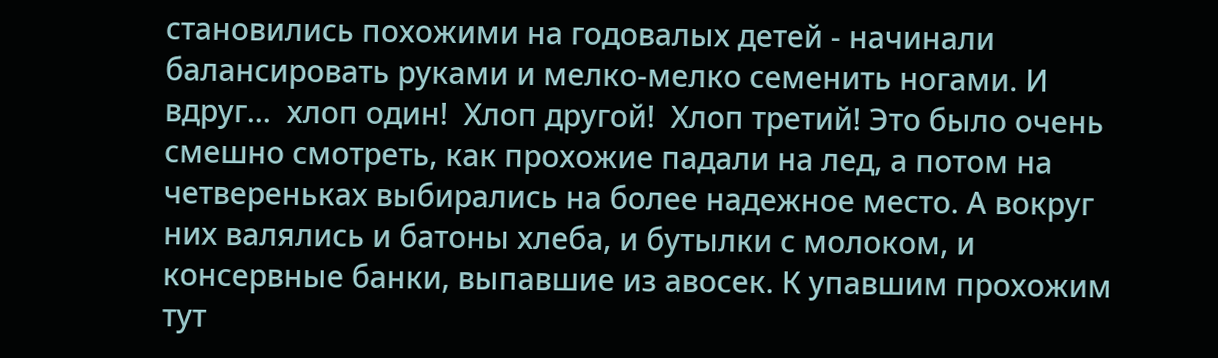становились похожими на годовалых детей - начинали балансировать руками и мелко-мелко семенить ногами. И вдруг...  хлоп один!  Хлоп другой!  Хлоп третий! Это было очень смешно смотреть, как прохожие падали на лед, а потом на четвереньках выбирались на более надежное место. А вокруг них валялись и батоны хлеба, и бутылки с молоком, и консервные банки, выпавшие из авосек. К упавшим прохожим тут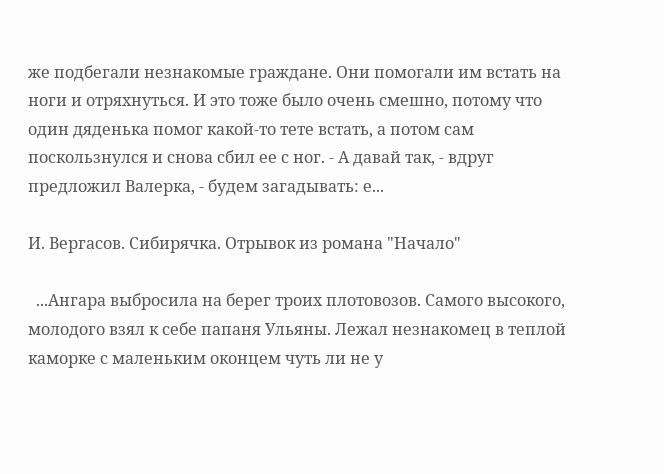же подбегали незнакомые граждане. Они помогали им встать на ноги и отряхнуться. И это тоже было очень смешно, потому что один дяденька помог какой-то тете встать, а потом сам поскользнулся и снова сбил ее с ног. - А давай так, - вдруг предложил Валерка, - будем загадывать: е...

И. Вергасов. Сибирячка. Отрывок из романа "Начало"

  ...Ангара выбросила на берег троих плотовозов. Самого высокого, молодого взял к себе папаня Ульяны. Лежал незнакомец в теплой каморке с маленьким оконцем чуть ли не у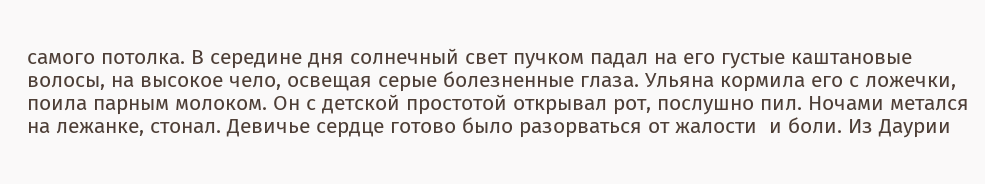самого потолка. В середине дня солнечный свет пучком падал на его густые каштановые волосы, на высокое чело, освещая серые болезненные глаза. Ульяна кормила его с ложечки, поила парным молоком. Он с детской простотой открывал рот, послушно пил. Ночами метался на лежанке, стонал. Девичье сердце готово было разорваться от жалости  и боли. Из Даурии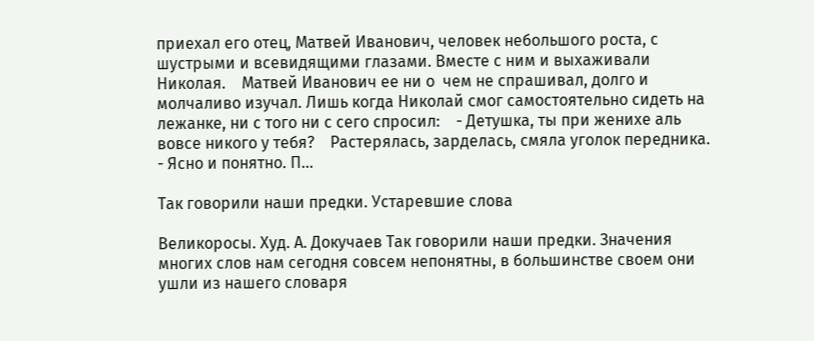приехал его отец, Матвей Иванович, человек небольшого роста, с шустрыми и всевидящими глазами. Вместе с ним и выхаживали Николая.    Матвей Иванович ее ни о  чем не спрашивал, долго и молчаливо изучал. Лишь когда Николай смог самостоятельно сидеть на лежанке, ни с того ни с сего спросил:    - Детушка, ты при женихе аль вовсе никого у тебя?    Растерялась, зарделась, смяла уголок передника.    - Ясно и понятно. П...

Так говорили наши предки. Устаревшие слова

Великоросы. Худ. А. Докучаев Так говорили наши предки. Значения многих слов нам сегодня совсем непонятны, в большинстве своем они ушли из нашего словаря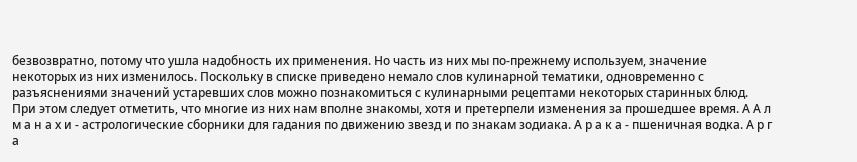безвозвратно, потому что ушла надобность их применения. Но часть из них мы по-прежнему используем, значение некоторых из них изменилось. Поскольку в списке приведено немало слов кулинарной тематики, одновременно с разъяснениями значений устаревших слов можно познакомиться с кулинарными рецептами некоторых старинных блюд. При этом следует отметить, что многие из них нам вполне знакомы, хотя и претерпели изменения за прошедшее время. А А л м а н а х и - астрологические сборники для гадания по движению звезд и по знакам зодиака. А р а к а - пшеничная водка. А р г а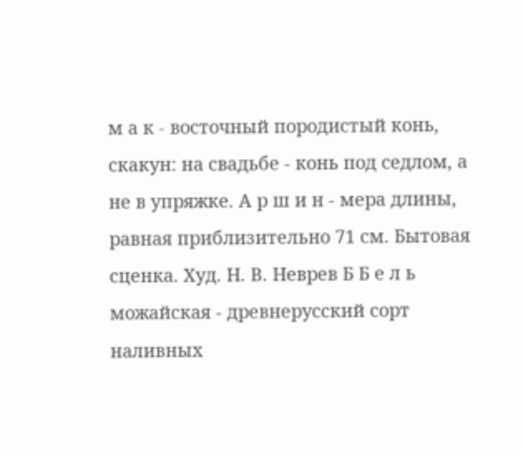м а к - восточный породистый конь, скакун: на свадьбе - конь под седлом, а не в упряжке. А р ш и н - мера длины, равная приблизительно 71 см. Бытовая сценка. Худ. Н. В. Неврев Б Б е л ь можайская - древнерусский сорт наливных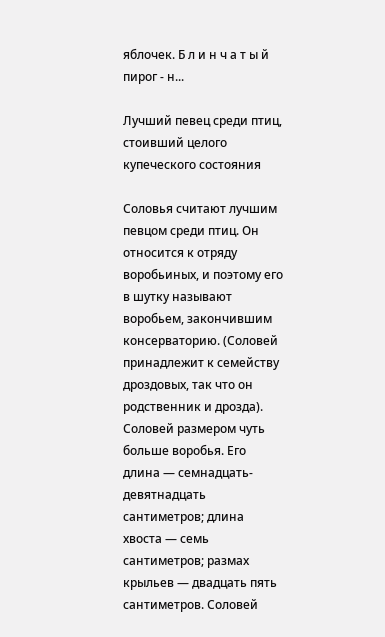яблочек. Б л и н ч а т ы й пирог - н...

Лучший певец среди птиц, стоивший целого купеческого состояния

Соловья считают лучшим певцом среди птиц. Он относится к отряду воробьиных, и поэтому его в шутку называют воробьем, закончившим консерваторию. (Соловей принадлежит к семейству дроздовых, так что он родственник и дрозда). Соловей размером чуть больше воробья. Его длина — семнадцать-девятнадцать сантиметров; длина хвоста — семь сантиметров; размах крыльев — двадцать пять сантиметров. Соловей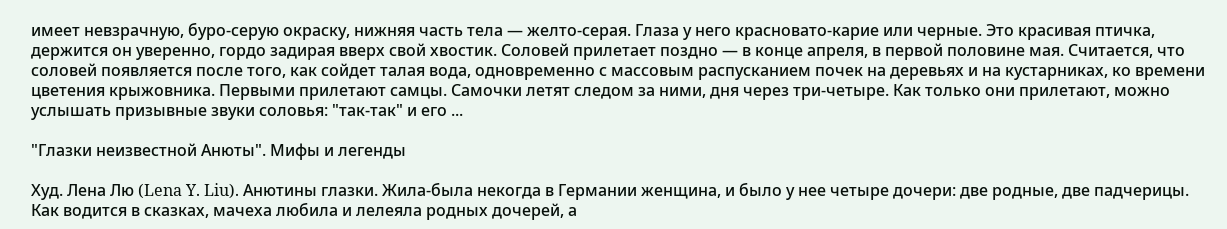имеет невзрачную, буро-серую окраску, нижняя часть тела — желто-серая. Глаза у него красновато-карие или черные. Это красивая птичка, держится он уверенно, гордо задирая вверх свой хвостик. Соловей прилетает поздно — в конце апреля, в первой половине мая. Считается, что соловей появляется после того, как сойдет талая вода, одновременно с массовым распусканием почек на деревьях и на кустарниках, ко времени цветения крыжовника. Первыми прилетают самцы. Самочки летят следом за ними, дня через три-четыре. Как только они прилетают, можно услышать призывные звуки соловья: "так-так" и его ...

"Глазки неизвестной Анюты". Мифы и легенды

Худ. Лена Лю (Lena Y. Liu). Анютины глазки. Жила-была некогда в Германии женщина, и было у нее четыре дочери: две родные, две падчерицы. Как водится в сказках, мачеха любила и лелеяла родных дочерей, а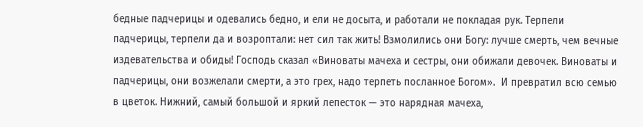бедные падчерицы и одевались бедно, и ели не досыта, и работали не покладая рук. Терпели падчерицы, терпели да и возроптали: нет сил так жить! Взмолились они Богу: лучше смерть, чем вечные издевательства и обиды! Господь сказал «Виноваты мачеха и сестры, они обижали девочек. Виноваты и падчерицы, они возжелали смерти, а это грех, надо терпеть посланное Богом».  И превратил всю семью в цветок. Нижний, самый большой и яркий лепесток — это нарядная мачеха,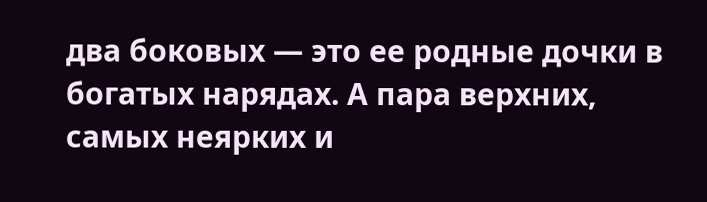два боковых — это ее родные дочки в богатых нарядах. А пара верхних, самых неярких и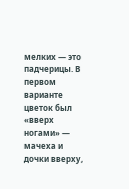мелких — это падчерицы. В первом варианте цветок был «вверх ногами» — мачеха и дочки вверху,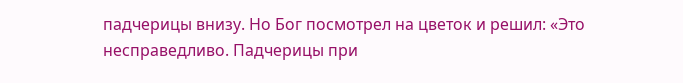падчерицы внизу. Но Бог посмотрел на цветок и решил: «Это несправедливо. Падчерицы при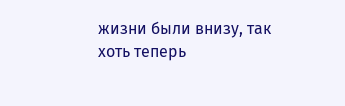жизни были внизу, так хоть теперь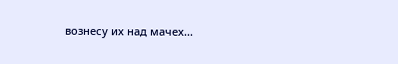вознесу их над мачех...